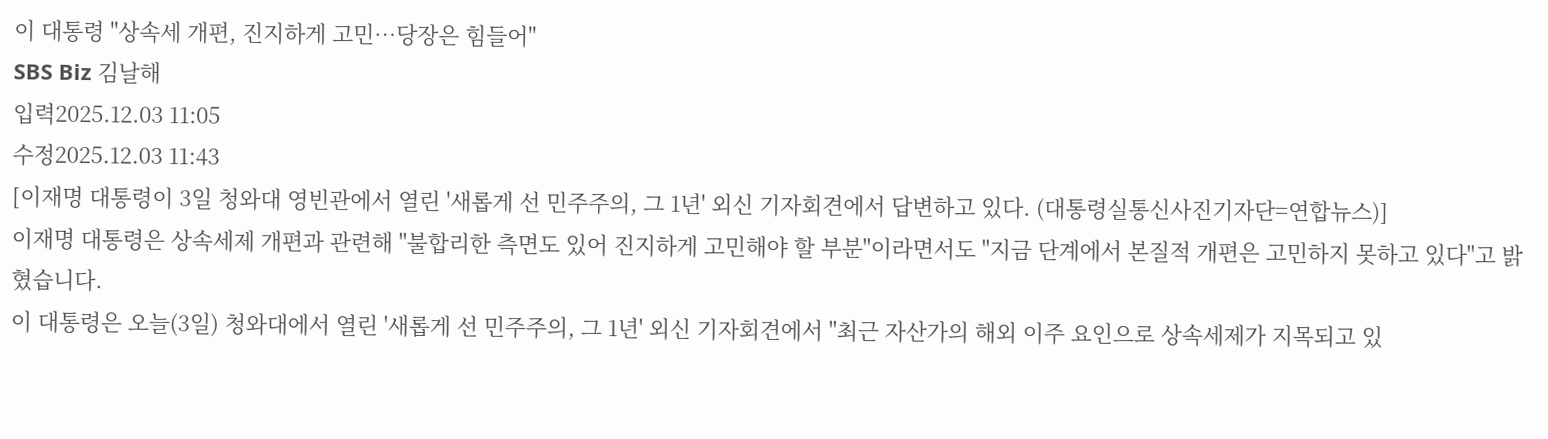이 대통령 "상속세 개편, 진지하게 고민…당장은 힘들어"
SBS Biz 김날해
입력2025.12.03 11:05
수정2025.12.03 11:43
[이재명 대통령이 3일 청와대 영빈관에서 열린 '새롭게 선 민주주의, 그 1년' 외신 기자회견에서 답변하고 있다. (대통령실통신사진기자단=연합뉴스)]
이재명 대통령은 상속세제 개편과 관련해 "불합리한 측면도 있어 진지하게 고민해야 할 부분"이라면서도 "지금 단계에서 본질적 개편은 고민하지 못하고 있다"고 밝혔습니다.
이 대통령은 오늘(3일) 청와대에서 열린 '새롭게 선 민주주의, 그 1년' 외신 기자회견에서 "최근 자산가의 해외 이주 요인으로 상속세제가 지목되고 있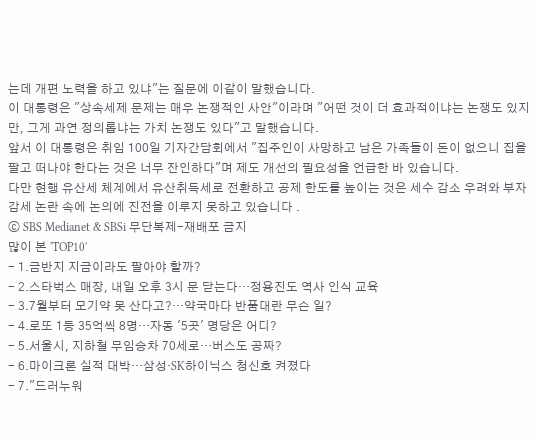는데 개편 노력을 하고 있냐"는 질문에 이같이 말했습니다.
이 대통령은 "상속세제 문제는 매우 논쟁적인 사안"이라며 "어떤 것이 더 효과적이냐는 논쟁도 있지만, 그게 과연 정의롭냐는 가치 논쟁도 있다"고 말했습니다.
앞서 이 대통령은 취임 100일 기자간담회에서 "집주인이 사망하고 남은 가족들이 돈이 없으니 집을 팔고 떠나야 한다는 것은 너무 잔인하다"며 제도 개선의 필요성을 언급한 바 있습니다.
다만 현행 유산세 체계에서 유산취득세로 전환하고 공제 한도를 높이는 것은 세수 감소 우려와 부자 감세 논란 속에 논의에 진전을 이루지 못하고 있습니다 .
ⓒ SBS Medianet & SBSi 무단복제-재배포 금지
많이 본 'TOP10'
- 1.금반지 지금이라도 팔아야 할까?
- 2.스타벅스 매장, 내일 오후 3시 문 닫는다…정용진도 역사 인식 교육
- 3.7월부터 모기약 못 산다고?…약국마다 반품대란 무슨 일?
- 4.로또 1등 35억씩 8명…자동 '5곳' 명당은 어디?
- 5.서울시, 지하철 무임승차 70세로…버스도 공짜?
- 6.마이크론 실적 대박…삼성·SK하이닉스 청신호 켜졌다
- 7."드러누워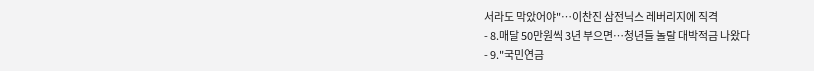서라도 막았어야"…이찬진 삼전닉스 레버리지에 직격
- 8.매달 50만원씩 3년 부으면…청년들 놀랄 대박적금 나왔다
- 9."국민연금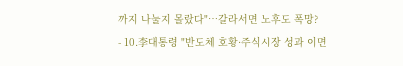까지 나눌지 몰랐다"…갈라서면 노후도 폭망?
- 10.李대통령 "반도체 호황·주식시장 성과 이면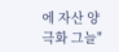에 자산 양극화 그늘"